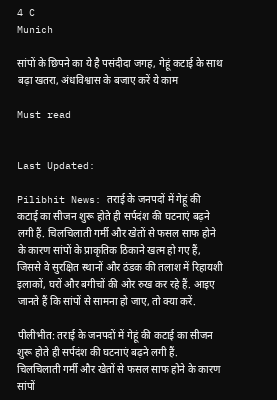4 C
Munich

सांपों के छिपने का ये है पसंदीदा जगह, गेहूं कटाई के साथ बढ़ा खतरा, अंधविश्वास के बजाए करें ये काम

Must read


Last Updated:

Pilibhit News: तराई के जनपदों में गेहूं की कटाई का सीजन शुरू होते ही सर्पदंश की घटनाएं बढ़ने लगी हैं. चिलचिलाती गर्मी और खेतों से फसल साफ होने के कारण सांपों के प्राकृतिक ठिकाने खत्म हो गए हैं, जिससे वे सुरक्षित स्थानों और ठंडक की तलाश में रिहायशी इलाकों, घरों और बगीचों की ओर रुख कर रहे हैं. आइए जानते हैं कि सांपों से सामना हो जाए, तो क्या करें.

पीलीभीत: तराई के जनपदों में गेहूं की कटाई का सीजन शुरू होते ही सर्पदंश की घटनाएं बढ़ने लगी हैं. चिलचिलाती गर्मी और खेतों से फसल साफ होने के कारण सांपों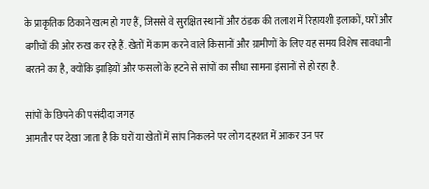के प्राकृतिक ठिकाने खत्म हो गए हैं, जिससे वे सुरक्षित स्थानों और ठंडक की तलाश में रिहायशी इलाकों, घरों और बगीचों की ओर रुख कर रहे हैं. खेतों में काम करने वाले किसानों और ग्रामीणों के लिए यह समय विशेष सावधानी बरतने का है, क्योंकि झाड़ियों और फसलों के हटने से सांपों का सीधा सामना इंसानों से हो रहा है.

सांपों के छिपने की पसंदीदा जगह
आमतौर पर देखा जाता है कि घरों या खेतों में सांप निकलने पर लोग दहशत में आकर उन पर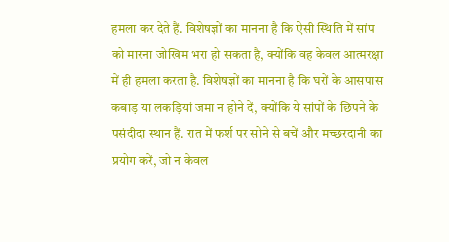हमला कर देते हैं. विशेषज्ञों का मानना है कि ऐसी स्थिति में सांप को मारना जोखिम भरा हो सकता है, क्योंकि वह केवल आत्मरक्षा में ही हमला करता है. विशेषज्ञों का मानना है कि घरों के आसपास कबाड़ या लकड़ियां जमा न होने दें, क्योंकि ये सांपों के छिपने के पसंदीदा स्थान हैं. रात में फर्श पर सोने से बचें और मच्छरदानी का प्रयोग करें, जो न केवल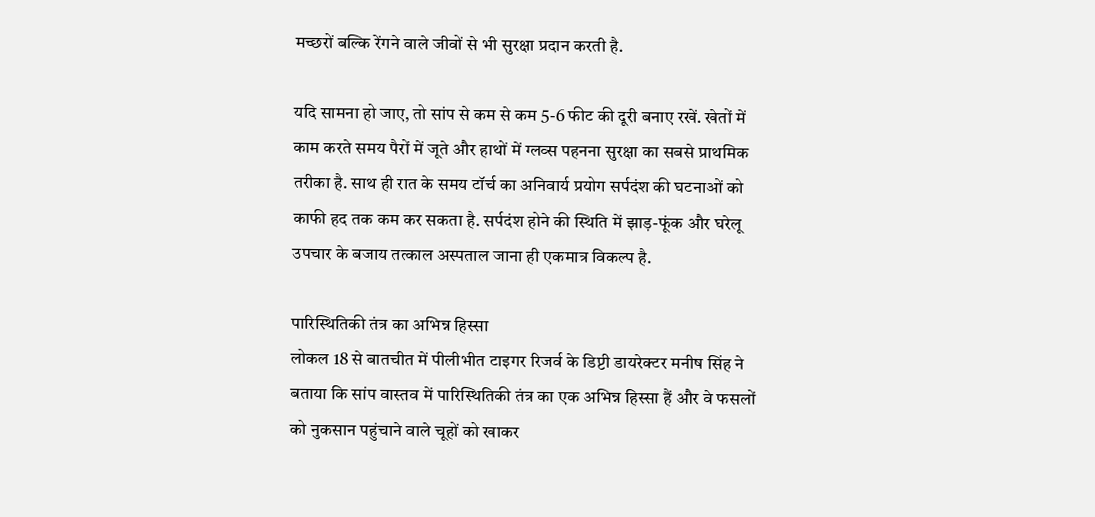मच्छरों बल्कि रेंगने वाले जीवों से भी सुरक्षा प्रदान करती है.

यदि सामना हो जाए, तो सांप से कम से कम 5-6 फीट की दूरी बनाए रखें. खेतों में काम करते समय पैरों में जूते और हाथों में ग्लव्स पहनना सुरक्षा का सबसे प्राथमिक तरीका है. साथ ही रात के समय टॉर्च का अनिवार्य प्रयोग सर्पदंश की घटनाओं को काफी हद तक कम कर सकता है. सर्पदंश होने की स्थिति में झाड़-फूंक और घरेलू उपचार के बजाय तत्काल अस्पताल जाना ही एकमात्र विकल्प है.

पारिस्थितिकी तंत्र का अभिन्न हिस्सा
लोकल 18 से बातचीत में पीलीभीत टाइगर रिजर्व के डिप्टी डायरेक्टर मनीष सिंह ने बताया कि सांप वास्तव में पारिस्थितिकी तंत्र का एक अभिन्न हिस्सा हैं और वे फसलों को नुकसान पहुंचाने वाले चूहों को खाकर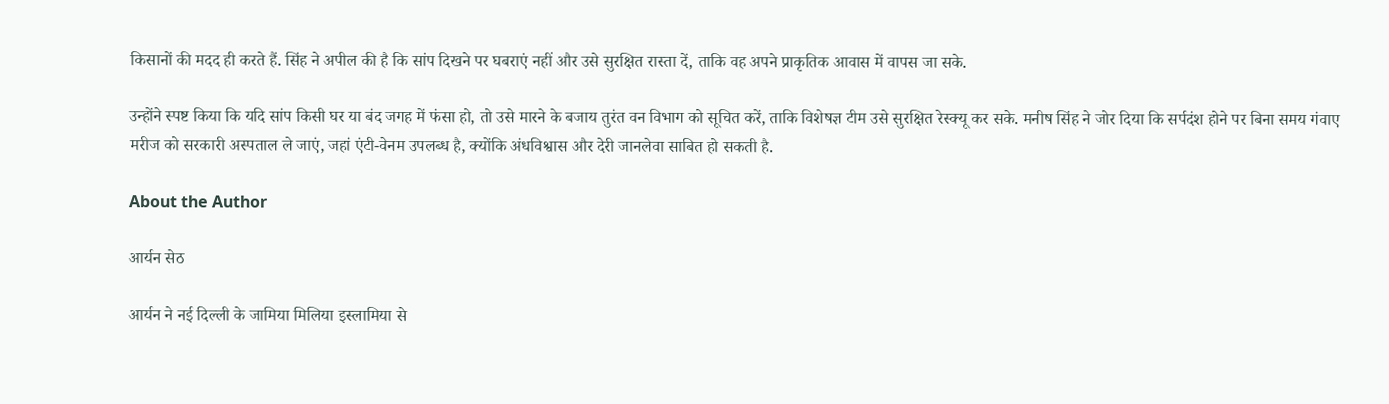किसानों की मदद ही करते हैं. सिंह ने अपील की है कि सांप दिखने पर घबराएं नहीं और उसे सुरक्षित रास्ता दें, ताकि वह अपने प्राकृतिक आवास में वापस जा सके.

उन्होंने स्पष्ट किया कि यदि सांप किसी घर या बंद जगह में फंसा हो, तो उसे मारने के बजाय तुरंत वन विभाग को सूचित करें, ताकि विशेषज्ञ टीम उसे सुरक्षित रेस्क्यू कर सके. मनीष सिंह ने जोर दिया कि सर्पदंश होने पर बिना समय गंवाए मरीज को सरकारी अस्पताल ले जाएं, जहां एंटी-वेनम उपलब्ध है, क्योंकि अंधविश्वास और देरी जानलेवा साबित हो सकती है.

About the Author

आर्यन सेठ

आर्यन ने नई दिल्ली के जामिया मिलिया इस्लामिया से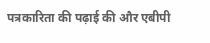पत्रकारिता की पढ़ाई की और एबीपी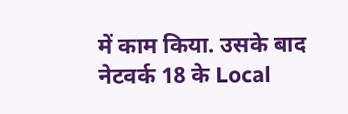में काम किया. उसके बाद नेटवर्क 18 के Local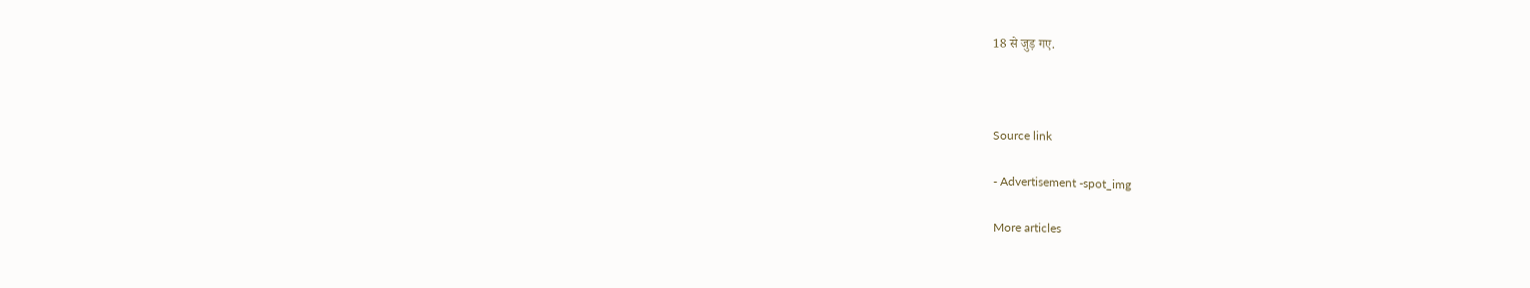18 से जुड़ गए.



Source link

- Advertisement -spot_img

More articles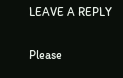LEAVE A REPLY

Please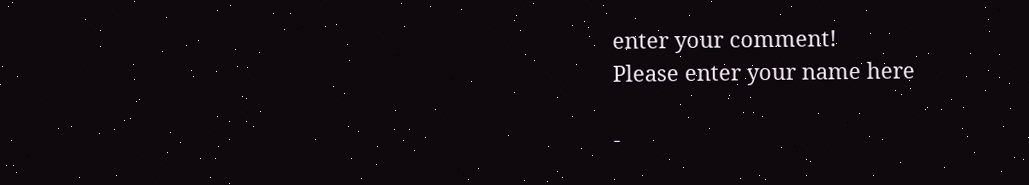enter your comment!
Please enter your name here

-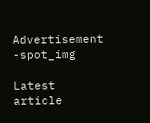Advertisement -spot_img

Latest article